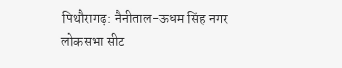पिथौरागढ़: नैनीताल-ऊधम सिंह नगर लोकसभा सीट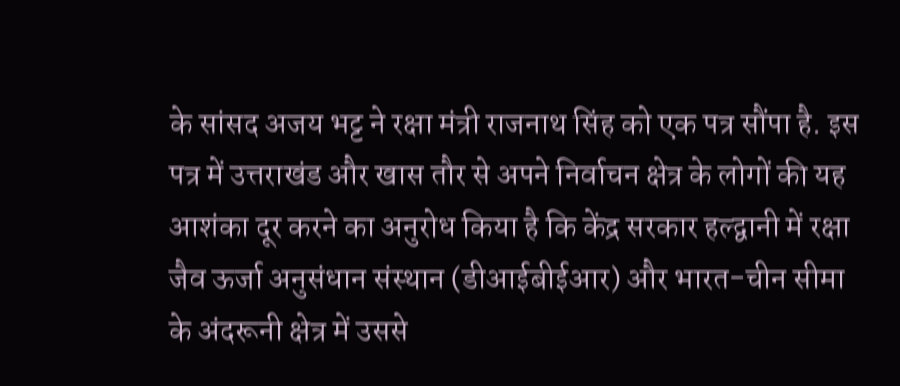के सांसद अजय भट्ट ने रक्षा मंत्री राजनाथ सिंह को एक पत्र सौंपा है. इस पत्र में उत्तराखंड और खास तौर से अपने निर्वाचन क्षेत्र के लोगों की यह आशंका दूर करने का अनुरोध किया है कि केंद्र सरकार हल्द्वानी में रक्षा जैव ऊर्जा अनुसंधान संस्थान (डीआईबीईआर) और भारत-चीन सीमा के अंदरूनी क्षेत्र में उससे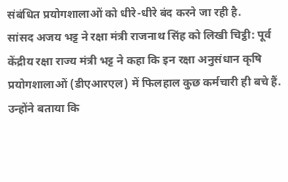संबंधित प्रयोगशालाओं को धीरे-धीरे बंद करने जा रही है.
सांसद अजय भट्ट ने रक्षा मंत्री राजनाथ सिंह को लिखी चिट्ठी: पूर्व केंद्रीय रक्षा राज्य मंत्री भट्ट ने कहा कि इन रक्षा अनुसंधान कृषि प्रयोगशालाओं (डीएआरएल) में फिलहाल कुछ कर्मचारी ही बचे हैं. उन्होंने बताया कि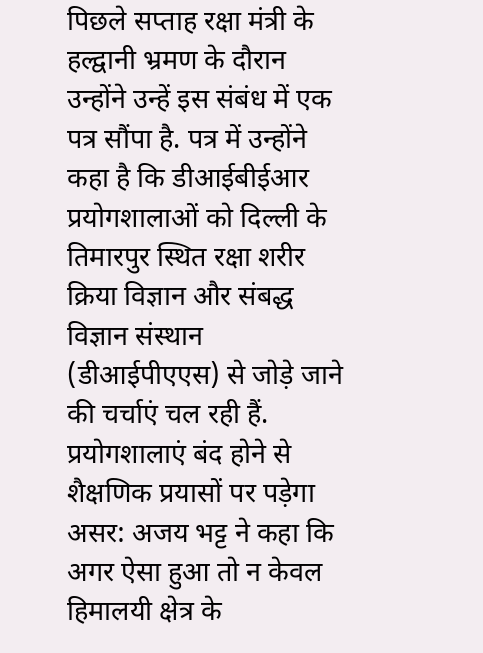पिछले सप्ताह रक्षा मंत्री के हल्द्वानी भ्रमण के दौरान उन्होंने उन्हें इस संबंध में एक पत्र सौंपा है. पत्र में उन्होंने कहा है कि डीआईबीईआर प्रयोगशालाओं को दिल्ली के तिमारपुर स्थित रक्षा शरीर क्रिया विज्ञान और संबद्ध विज्ञान संस्थान (डीआईपीएएस) से जोड़े जाने की चर्चाएं चल रही हैं.
प्रयोगशालाएं बंद होने से शैक्षणिक प्रयासों पर पड़ेगा असर: अजय भट्ट ने कहा कि अगर ऐसा हुआ तो न केवल हिमालयी क्षेत्र के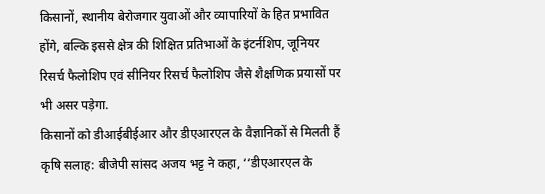किसानों, स्थानीय बेरोजगार युवाओं और व्यापारियों के हित प्रभावित होंगे, बल्कि इससे क्षेत्र की शिक्षित प्रतिभाओं के इंटर्नशिप, जूनियर रिसर्च फैलोशिप एवं सीनियर रिसर्च फैलोशिप जैसे शैक्षणिक प्रयासों पर भी असर पड़ेगा.
किसानों को डीआईबीईआर और डीएआरएल के वैज्ञानिकों से मिलती हैं कृषि सलाह: बीजेपी सांसद अजय भट्ट ने कहा, ‘‘डीएआरएल के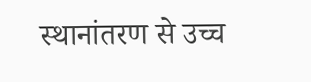स्थानांतरण से उच्च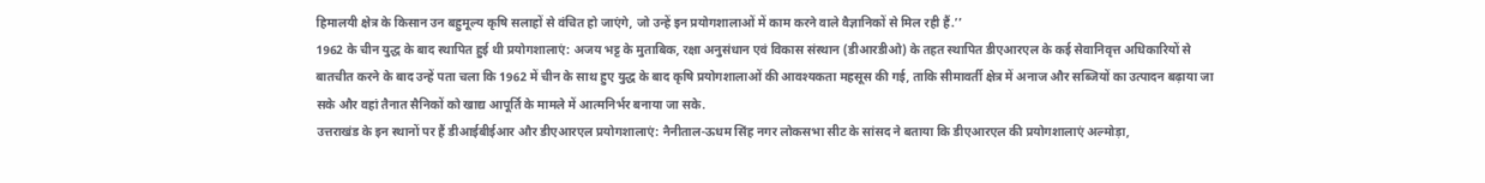हिमालयी क्षेत्र के किसान उन बहुमूल्य कृषि सलाहों से वंचित हो जाएंगे, जो उन्हें इन प्रयोगशालाओं में काम करने वाले वैज्ञानिकों से मिल रही हैं.’’
1962 के चीन युद्ध के बाद स्थापित हुई थी प्रयोगशालाएं: अजय भट्ट के मुताबिक, रक्षा अनुसंधान एवं विकास संस्थान (डीआरडीओ) के तहत स्थापित डीएआरएल के कई सेवानिवृत्त अधिकारियों से बातचीत करने के बाद उन्हें पता चला कि 1962 में चीन के साथ हुए युद्ध के बाद कृषि प्रयोगशालाओं की आवश्यकता महसूस की गई, ताकि सीमावर्ती क्षेत्र में अनाज और सब्जियों का उत्पादन बढ़ाया जा सके और वहां तैनात सैनिकों को खाद्य आपूर्ति के मामले में आत्मनिर्भर बनाया जा सके.
उत्तराखंड के इन स्थानों पर हैं डीआईबीईआर और डीएआरएल प्रयोगशालाएं: नैनीताल-ऊधम सिंह नगर लोकसभा सीट के सांसद ने बताया कि डीएआरएल की प्रयोगशालाएं अल्मोड़ा,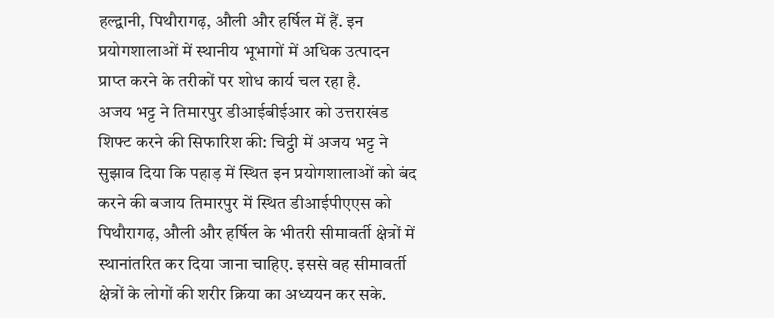हल्द्वानी, पिथौरागढ़, औली और हर्षिल में हैं. इन प्रयोगशालाओं में स्थानीय भूभागों में अधिक उत्पादन प्राप्त करने के तरीकों पर शोध कार्य चल रहा है.
अजय भट्ट ने तिमारपुर डीआईबीईआर को उत्तराखंड शिफ्ट करने की सिफारिश की: चिट्ठी में अजय भट्ट ने सुझाव दिया कि पहाड़ में स्थित इन प्रयोगशालाओं को बंद करने की बजाय तिमारपुर में स्थित डीआईपीएएस को पिथौरागढ़, औली और हर्षिल के भीतरी सीमावर्ती क्षेत्रों में स्थानांतरित कर दिया जाना चाहिए. इससे वह सीमावर्ती क्षेत्रों के लोगों की शरीर क्रिया का अध्ययन कर सके.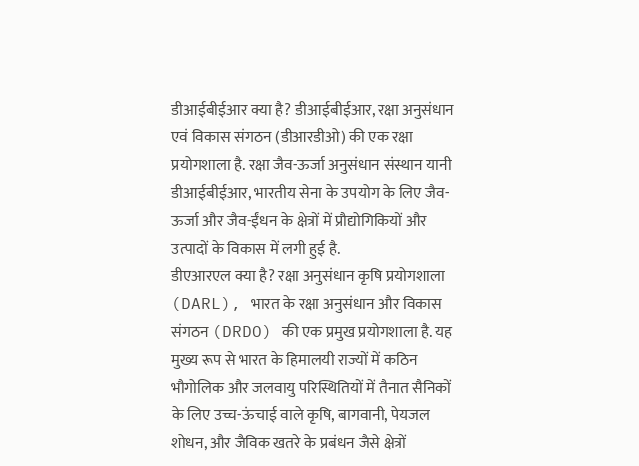डीआईबीईआर क्या है? डीआईबीईआर, रक्षा अनुसंधान एवं विकास संगठन (डीआरडीओ) की एक रक्षा प्रयोगशाला है. रक्षा जैव-ऊर्जा अनुसंधान संस्थान यानी डीआईबीईआर, भारतीय सेना के उपयोग के लिए जैव-ऊर्जा और जैव-ईंधन के क्षेत्रों में प्रौद्योगिकियों और उत्पादों के विकास में लगी हुई है.
डीएआरएल क्या है? रक्षा अनुसंधान कृषि प्रयोगशाला (DARL), भारत के रक्षा अनुसंधान और विकास संगठन (DRDO) की एक प्रमुख प्रयोगशाला है. यह मुख्य रूप से भारत के हिमालयी राज्यों में कठिन भौगोलिक और जलवायु परिस्थितियों में तैनात सैनिकों के लिए उच्च-ऊंचाई वाले कृषि, बागवानी, पेयजल शोधन, और जैविक खतरे के प्रबंधन जैसे क्षेत्रों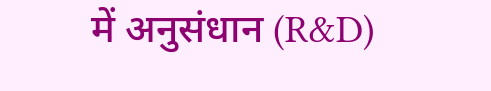में अनुसंधान (R&D)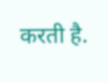करती है.